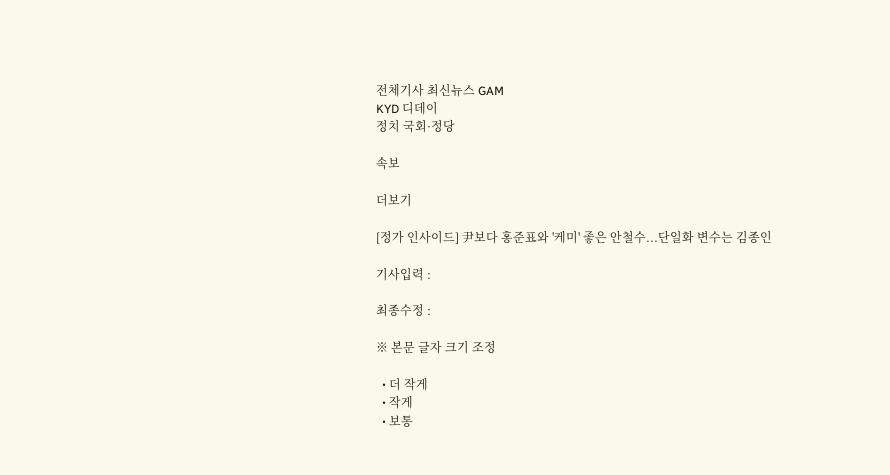전체기사 최신뉴스 GAM
KYD 디데이
정치 국회·정당

속보

더보기

[정가 인사이드] 尹보다 홍준표와 '케미' 좋은 안철수...단일화 변수는 김종인

기사입력 :

최종수정 :

※ 본문 글자 크기 조정

  • 더 작게
  • 작게
  • 보통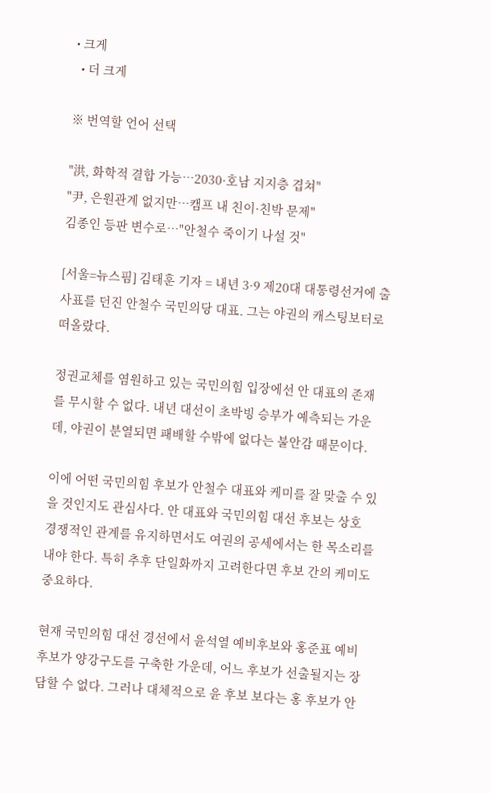• 크게
  • 더 크게

※ 번역할 언어 선택

"洪, 화학적 결합 가능…2030·호남 지지층 겹쳐"
"尹, 은원관계 없지만…캠프 내 친이·친박 문제"
김종인 등판 변수로…"안철수 죽이기 나설 것"

[서울=뉴스핌] 김태훈 기자 = 내년 3·9 제20대 대통령선거에 출사표를 던진 안철수 국민의당 대표. 그는 야권의 캐스팅보터로 떠올랐다.

정권교체를 염원하고 있는 국민의힘 입장에선 안 대표의 존재를 무시할 수 없다. 내년 대선이 초박빙 승부가 예측되는 가운데, 야권이 분열되면 패배할 수밖에 없다는 불안감 때문이다.

이에 어떤 국민의힘 후보가 안철수 대표와 케미를 잘 맞출 수 있을 것인지도 관심사다. 안 대표와 국민의힘 대선 후보는 상호 경쟁적인 관계를 유지하면서도 여권의 공세에서는 한 목소리를 내야 한다. 특히 추후 단일화까지 고려한다면 후보 간의 케미도 중요하다.

현재 국민의힘 대선 경선에서 윤석열 예비후보와 홍준표 예비후보가 양강구도를 구축한 가운데, 어느 후보가 선출될지는 장담할 수 없다. 그러나 대체적으로 윤 후보 보다는 홍 후보가 안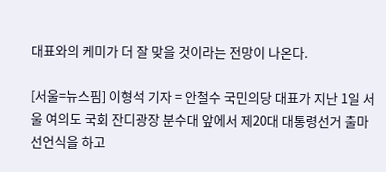대표와의 케미가 더 잘 맞을 것이라는 전망이 나온다.

[서울=뉴스핌] 이형석 기자 = 안철수 국민의당 대표가 지난 1일 서울 여의도 국회 잔디광장 분수대 앞에서 제20대 대통령선거 출마 선언식을 하고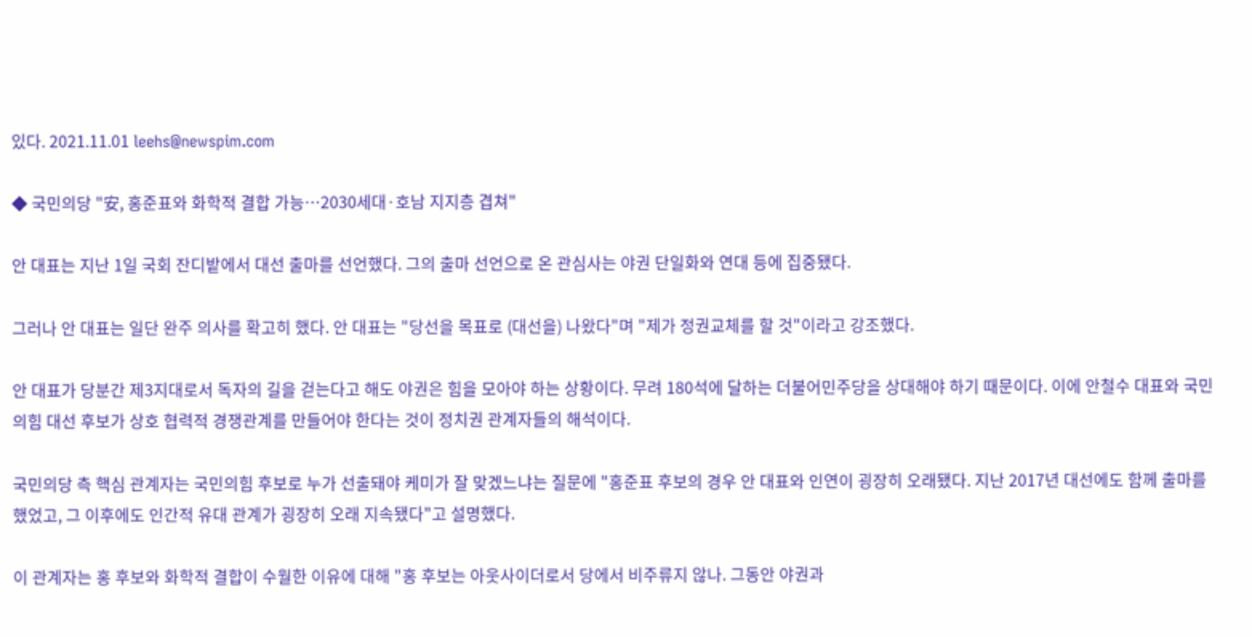있다. 2021.11.01 leehs@newspim.com

◆ 국민의당 "安, 홍준표와 화학적 결합 가능…2030세대·호남 지지층 겹쳐"

안 대표는 지난 1일 국회 잔디밭에서 대선 출마를 선언했다. 그의 출마 선언으로 온 관심사는 야권 단일화와 연대 등에 집중됐다.

그러나 안 대표는 일단 완주 의사를 확고히 했다. 안 대표는 "당선을 목표로 (대선을) 나왔다"며 "제가 정권교체를 할 것"이라고 강조했다.

안 대표가 당분간 제3지대로서 독자의 길을 걷는다고 해도 야권은 힘을 모아야 하는 상황이다. 무려 180석에 달하는 더불어민주당을 상대해야 하기 때문이다. 이에 안철수 대표와 국민의힘 대선 후보가 상호 협력적 경쟁관계를 만들어야 한다는 것이 정치권 관계자들의 해석이다.

국민의당 측 핵심 관계자는 국민의힘 후보로 누가 선출돼야 케미가 잘 맞겠느냐는 질문에 "홍준표 후보의 경우 안 대표와 인연이 굉장히 오래됐다. 지난 2017년 대선에도 함께 출마를 했었고, 그 이후에도 인간적 유대 관계가 굉장히 오래 지속됐다"고 설명했다.

이 관계자는 홍 후보와 화학적 결합이 수월한 이유에 대해 "홍 후보는 아웃사이더로서 당에서 비주류지 않나. 그동안 야권과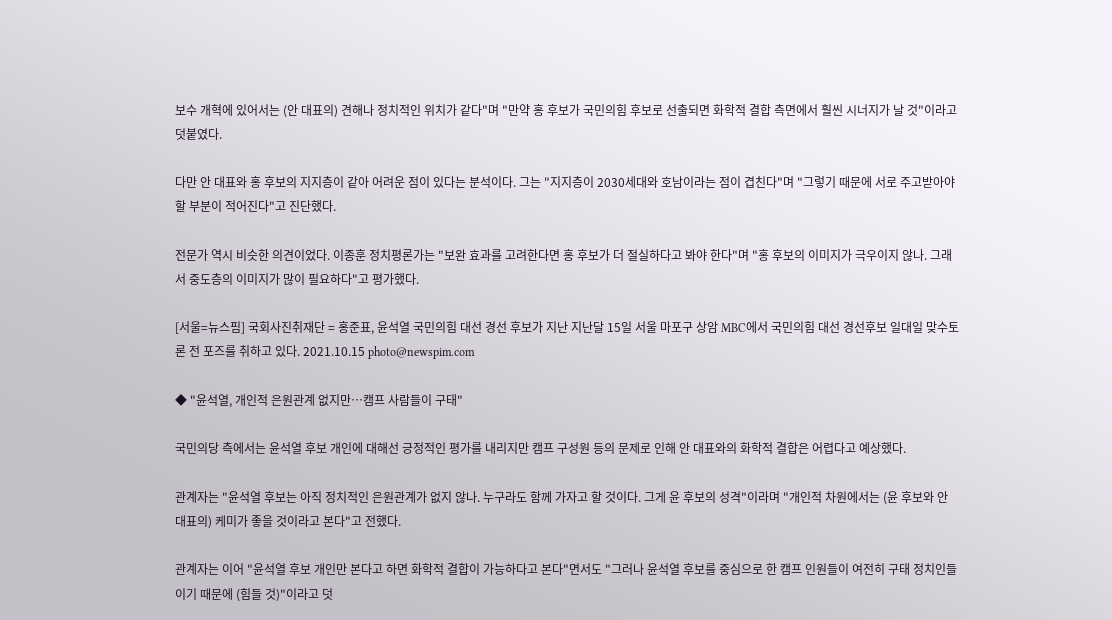보수 개혁에 있어서는 (안 대표의) 견해나 정치적인 위치가 같다"며 "만약 홍 후보가 국민의힘 후보로 선출되면 화학적 결합 측면에서 훨씬 시너지가 날 것"이라고 덧붙였다.

다만 안 대표와 홍 후보의 지지층이 같아 어려운 점이 있다는 분석이다. 그는 "지지층이 2030세대와 호남이라는 점이 겹친다"며 "그렇기 때문에 서로 주고받아야 할 부분이 적어진다"고 진단했다.

전문가 역시 비슷한 의견이었다. 이종훈 정치평론가는 "보완 효과를 고려한다면 홍 후보가 더 절실하다고 봐야 한다"며 "홍 후보의 이미지가 극우이지 않나. 그래서 중도층의 이미지가 많이 필요하다"고 평가했다.

[서울=뉴스핌] 국회사진취재단 = 홍준표, 윤석열 국민의힘 대선 경선 후보가 지난 지난달 15일 서울 마포구 상암 MBC에서 국민의힘 대선 경선후보 일대일 맞수토론 전 포즈를 취하고 있다. 2021.10.15 photo@newspim.com

◆ "윤석열, 개인적 은원관계 없지만…캠프 사람들이 구태"

국민의당 측에서는 윤석열 후보 개인에 대해선 긍정적인 평가를 내리지만 캠프 구성원 등의 문제로 인해 안 대표와의 화학적 결합은 어렵다고 예상했다.

관계자는 "윤석열 후보는 아직 정치적인 은원관계가 없지 않나. 누구라도 함께 가자고 할 것이다. 그게 윤 후보의 성격"이라며 "개인적 차원에서는 (윤 후보와 안 대표의) 케미가 좋을 것이라고 본다"고 전했다.

관계자는 이어 "윤석열 후보 개인만 본다고 하면 화학적 결합이 가능하다고 본다"면서도 "그러나 윤석열 후보를 중심으로 한 캠프 인원들이 여전히 구태 정치인들이기 때문에 (힘들 것)"이라고 덧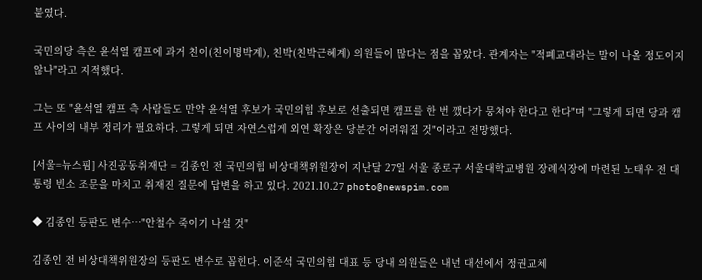붙였다.

국민의당 측은 윤석열 캠프에 과거 친이(친이명박계), 친박(친박근혜계) 의원들이 많다는 점을 꼽았다. 관계자는 "적폐교대라는 말이 나올 정도이지 않나"라고 지적했다.

그는 또 "윤석열 캠프 측 사람들도 만약 윤석열 후보가 국민의힘 후보로 선출되면 캠프를 한 번 깼다가 뭉쳐야 한다고 한다"며 "그렇게 되면 당과 캠프 사이의 내부 정리가 필요하다. 그렇게 되면 자연스럽게 외연 확장은 당분간 어려워질 것"이라고 전망했다.

[서울=뉴스핌] 사진공동취재단 = 김종인 전 국민의힘 비상대책위원장이 지난달 27일 서울 종로구 서울대학교병원 장례식장에 마련된 노태우 전 대통령 빈소 조문을 마치고 취재진 질문에 답변을 하고 있다. 2021.10.27 photo@newspim.com

◆ 김종인 등판도 변수…"안철수 죽이기 나설 것"

김종인 전 비상대책위원장의 등판도 변수로 꼽힌다. 이준석 국민의힘 대표 등 당내 의원들은 내년 대선에서 정권교체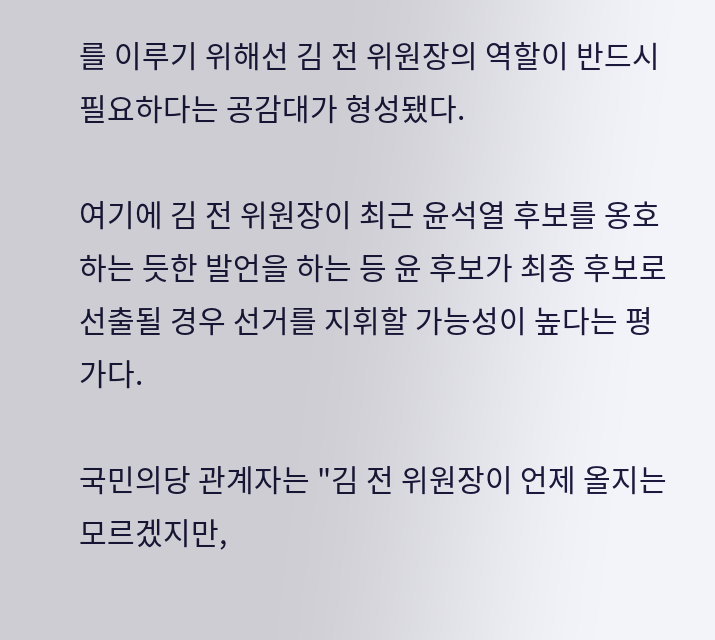를 이루기 위해선 김 전 위원장의 역할이 반드시 필요하다는 공감대가 형성됐다.

여기에 김 전 위원장이 최근 윤석열 후보를 옹호하는 듯한 발언을 하는 등 윤 후보가 최종 후보로 선출될 경우 선거를 지휘할 가능성이 높다는 평가다.

국민의당 관계자는 "김 전 위원장이 언제 올지는 모르겠지만,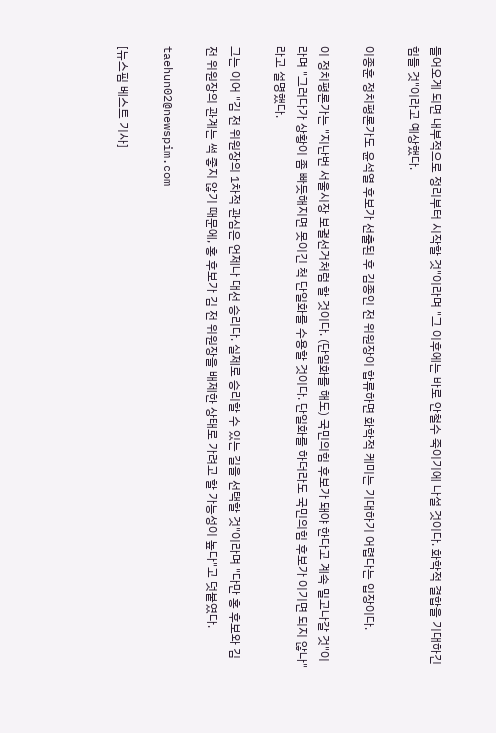들어오게 되면 내부적으로 정리부터 시작할 것"이라며 "그 이후에는 바로 안철수 죽이기에 나설 것이다. 화학적 결합을 기대하긴 힘들 것"이라고 예상했다.

이종훈 정치평론가도 윤석열 후보가 선출된 후 김종인 전 위원장이 합류하면 화학적 케미는 기대하기 어렵다는 입장이다.

이 정치평론가는 "지난번 서울시장 보궐선거처럼 할 것이다. (단일화를 해도) 국민의힘 후보가 돼야 한다고 계속 밀고나갈 것"이라며 "그러다가 상황이 좀 빠듯해지면 못이긴 척 단일화를 수용할 것이다. 단일화를 하더라도 국민의힘 후보가 이기면 되지 않나"라고 설명했다.

그는 이어 "김 전 위원장의 1차적 관심은 언제나 대선 승리다. 실제로 승리할 수 있는 길을 선택할 것"이라며 "다만 홍 후보와 김 전 위원장의 관계는 썩 좋지 않기 때문에, 홍 후보가 김 전 위원장을 배제한 상태로 가려고 할 가능성이 높다"고 덧붙였다.

taehun02@newspim.com

[뉴스핌 베스트 기사]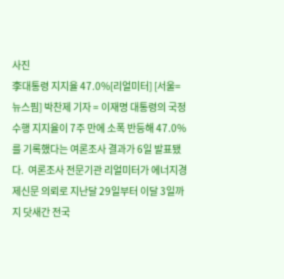사진
李대통령 지지율 47.0%[리얼미터] [서울=뉴스핌] 박찬제 기자 = 이재명 대통령의 국정수행 지지율이 7주 만에 소폭 반등해 47.0%를 기록했다는 여론조사 결과가 6일 발표됐다.  여론조사 전문기관 리얼미터가 에너지경제신문 의뢰로 지난달 29일부터 이달 3일까지 닷새간 전국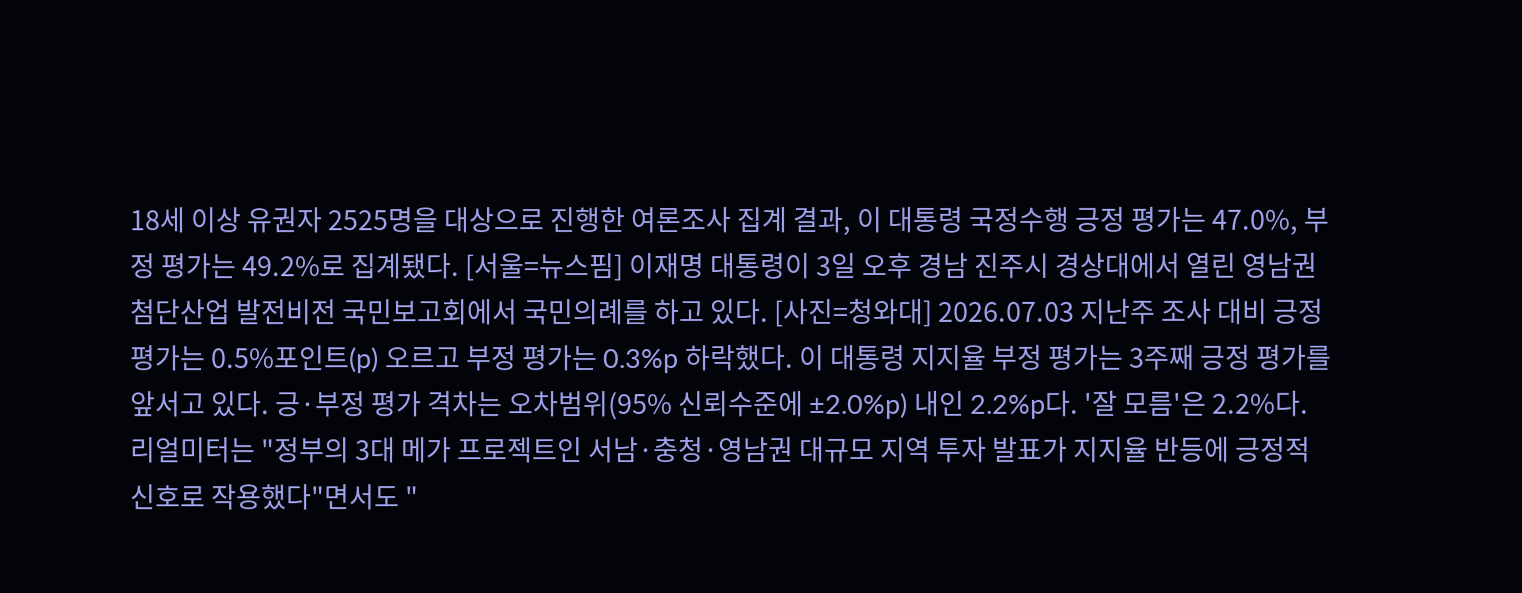18세 이상 유권자 2525명을 대상으로 진행한 여론조사 집계 결과, 이 대통령 국정수행 긍정 평가는 47.0%, 부정 평가는 49.2%로 집계됐다. [서울=뉴스핌] 이재명 대통령이 3일 오후 경남 진주시 경상대에서 열린 영남권 첨단산업 발전비전 국민보고회에서 국민의례를 하고 있다. [사진=청와대] 2026.07.03 지난주 조사 대비 긍정 평가는 0.5%포인트(p) 오르고 부정 평가는 0.3%p 하락했다. 이 대통령 지지율 부정 평가는 3주째 긍정 평가를 앞서고 있다. 긍·부정 평가 격차는 오차범위(95% 신뢰수준에 ±2.0%p) 내인 2.2%p다. '잘 모름'은 2.2%다.  리얼미터는 "정부의 3대 메가 프로젝트인 서남·충청·영남권 대규모 지역 투자 발표가 지지율 반등에 긍정적 신호로 작용했다"면서도 "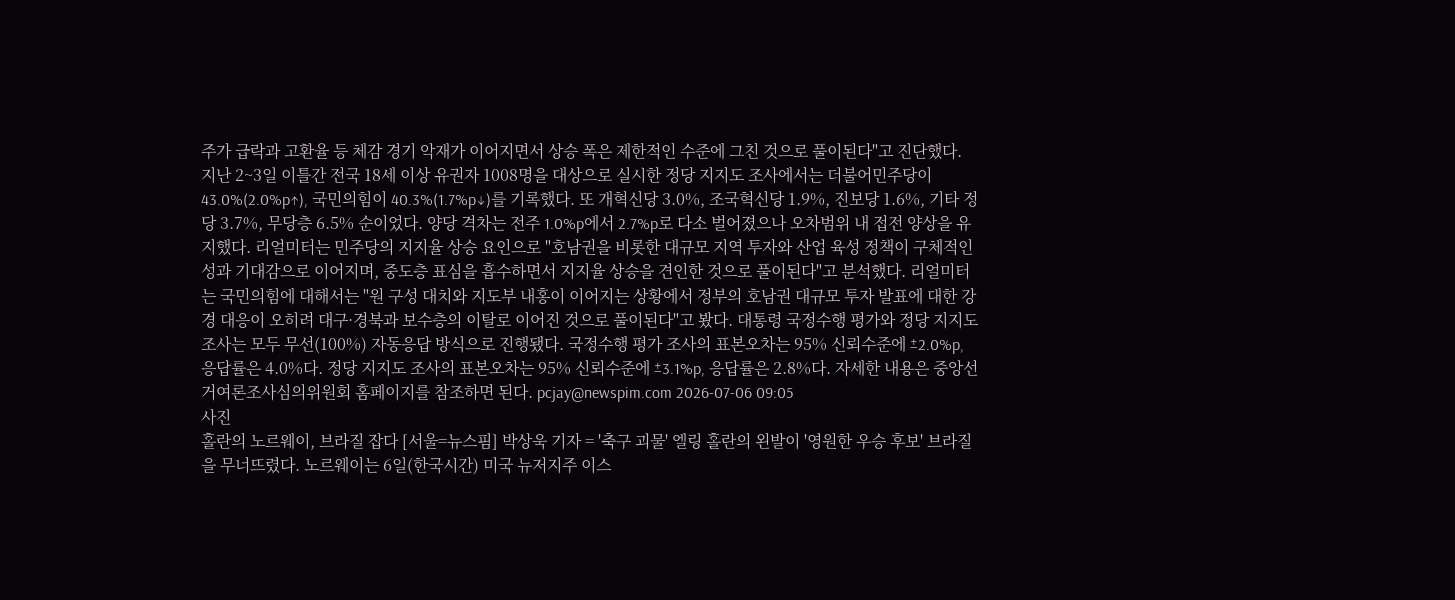주가 급락과 고환율 등 체감 경기 악재가 이어지면서 상승 폭은 제한적인 수준에 그친 것으로 풀이된다"고 진단했다. 지난 2~3일 이틀간 전국 18세 이상 유권자 1008명을 대상으로 실시한 정당 지지도 조사에서는 더불어민주당이 43.0%(2.0%p↑), 국민의힘이 40.3%(1.7%p↓)를 기록했다. 또 개혁신당 3.0%, 조국혁신당 1.9%, 진보당 1.6%, 기타 정당 3.7%, 무당층 6.5% 순이었다. 양당 격차는 전주 1.0%p에서 2.7%p로 다소 벌어졌으나 오차범위 내 접전 양상을 유지했다. 리얼미터는 민주당의 지지율 상승 요인으로 "호남권을 비롯한 대규모 지역 투자와 산업 육성 정책이 구체적인 성과 기대감으로 이어지며, 중도층 표심을 흡수하면서 지지율 상승을 견인한 것으로 풀이된다"고 분석했다. 리얼미터는 국민의힘에 대해서는 "원 구성 대치와 지도부 내홍이 이어지는 상황에서 정부의 호남권 대규모 투자 발표에 대한 강경 대응이 오히려 대구·경북과 보수층의 이탈로 이어진 것으로 풀이된다"고 봤다. 대통령 국정수행 평가와 정당 지지도 조사는 모두 무선(100%) 자동응답 방식으로 진행됐다. 국정수행 평가 조사의 표본오차는 95% 신뢰수준에 ±2.0%p, 응답률은 4.0%다. 정당 지지도 조사의 표본오차는 95% 신뢰수준에 ±3.1%p, 응답률은 2.8%다. 자세한 내용은 중앙선거여론조사심의위원회 홈페이지를 참조하면 된다. pcjay@newspim.com 2026-07-06 09:05
사진
홀란의 노르웨이, 브라질 잡다 [서울=뉴스핌] 박상욱 기자 = '축구 괴물' 엘링 홀란의 왼발이 '영원한 우승 후보' 브라질을 무너뜨렸다. 노르웨이는 6일(한국시간) 미국 뉴저지주 이스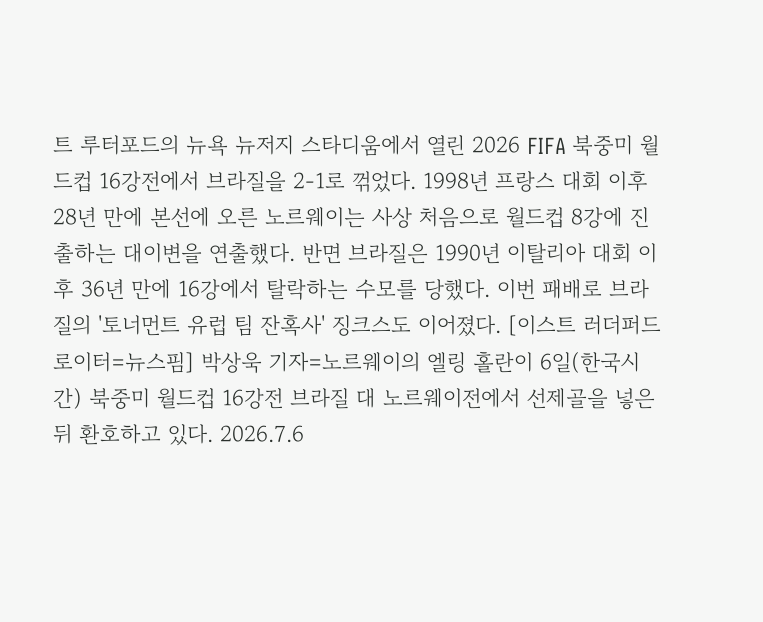트 루터포드의 뉴욕 뉴저지 스타디움에서 열린 2026 FIFA 북중미 월드컵 16강전에서 브라질을 2-1로 꺾었다. 1998년 프랑스 대회 이후 28년 만에 본선에 오른 노르웨이는 사상 처음으로 월드컵 8강에 진출하는 대이변을 연출했다. 반면 브라질은 1990년 이탈리아 대회 이후 36년 만에 16강에서 탈락하는 수모를 당했다. 이번 패배로 브라질의 '토너먼트 유럽 팀 잔혹사' 징크스도 이어졌다. [이스트 러더퍼드 로이터=뉴스핌] 박상욱 기자=노르웨이의 엘링 홀란이 6일(한국시간) 북중미 월드컵 16강전 브라질 대 노르웨이전에서 선제골을 넣은 뒤 환호하고 있다. 2026.7.6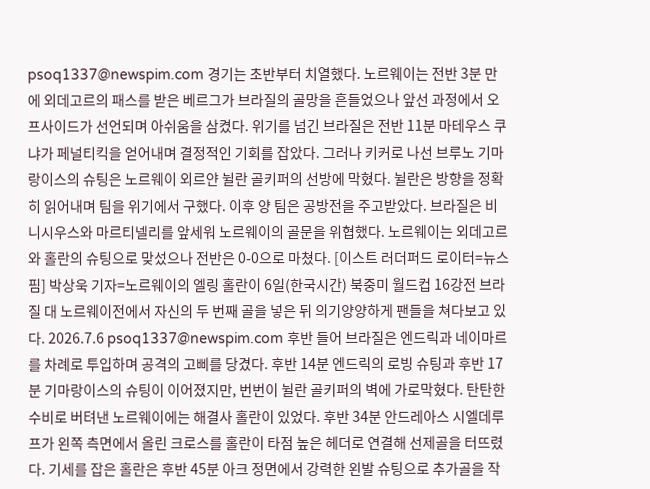psoq1337@newspim.com 경기는 초반부터 치열했다. 노르웨이는 전반 3분 만에 외데고르의 패스를 받은 베르그가 브라질의 골망을 흔들었으나 앞선 과정에서 오프사이드가 선언되며 아쉬움을 삼켰다. 위기를 넘긴 브라질은 전반 11분 마테우스 쿠냐가 페널티킥을 얻어내며 결정적인 기회를 잡았다. 그러나 키커로 나선 브루노 기마랑이스의 슈팅은 노르웨이 외르얀 뉠란 골키퍼의 선방에 막혔다. 뉠란은 방향을 정확히 읽어내며 팀을 위기에서 구했다. 이후 양 팀은 공방전을 주고받았다. 브라질은 비니시우스와 마르티넬리를 앞세워 노르웨이의 골문을 위협했다. 노르웨이는 외데고르와 홀란의 슈팅으로 맞섰으나 전반은 0-0으로 마쳤다. [이스트 러더퍼드 로이터=뉴스핌] 박상욱 기자=노르웨이의 엘링 홀란이 6일(한국시간) 북중미 월드컵 16강전 브라질 대 노르웨이전에서 자신의 두 번째 골을 넣은 뒤 의기양양하게 팬들을 쳐다보고 있다. 2026.7.6 psoq1337@newspim.com 후반 들어 브라질은 엔드릭과 네이마르를 차례로 투입하며 공격의 고삐를 당겼다. 후반 14분 엔드릭의 로빙 슈팅과 후반 17분 기마랑이스의 슈팅이 이어졌지만, 번번이 뉠란 골키퍼의 벽에 가로막혔다. 탄탄한 수비로 버텨낸 노르웨이에는 해결사 홀란이 있었다. 후반 34분 안드레아스 시엘데루프가 왼쪽 측면에서 올린 크로스를 홀란이 타점 높은 헤더로 연결해 선제골을 터뜨렸다. 기세를 잡은 홀란은 후반 45분 아크 정면에서 강력한 왼발 슈팅으로 추가골을 작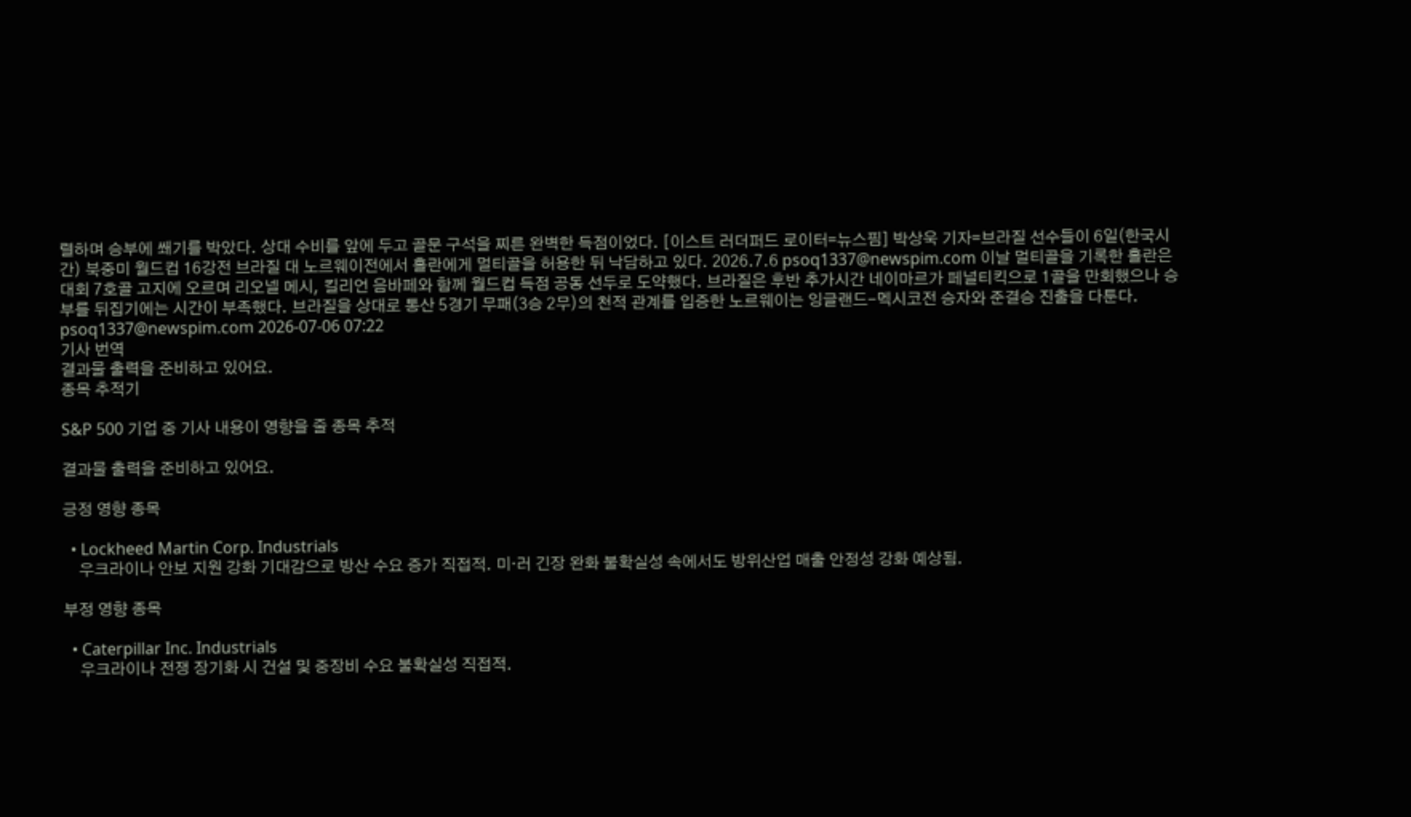렬하며 승부에 쐐기를 박았다. 상대 수비를 앞에 두고 골문 구석을 찌른 완벽한 득점이었다. [이스트 러더퍼드 로이터=뉴스핌] 박상욱 기자=브라질 선수들이 6일(한국시간) 북중미 월드컵 16강전 브라질 대 노르웨이전에서 홀란에게 멀티골을 허용한 뒤 낙담하고 있다. 2026.7.6 psoq1337@newspim.com 이날 멀티골을 기록한 홀란은 대회 7호골 고지에 오르며 리오넬 메시, 킬리언 음바페와 함께 월드컵 득점 공동 선두로 도약했다. 브라질은 후반 추가시간 네이마르가 페널티킥으로 1골을 만회했으나 승부를 뒤집기에는 시간이 부족했다. 브라질을 상대로 통산 5경기 무패(3승 2무)의 천적 관계를 입증한 노르웨이는 잉글랜드-멕시코전 승자와 준결승 진출을 다툰다. psoq1337@newspim.com 2026-07-06 07:22
기사 번역
결과물 출력을 준비하고 있어요.
종목 추적기

S&P 500 기업 중 기사 내용이 영향을 줄 종목 추적

결과물 출력을 준비하고 있어요.

긍정 영향 종목

  • Lockheed Martin Corp. Industrials
    우크라이나 안보 지원 강화 기대감으로 방산 수요 증가 직접적. 미·러 긴장 완화 불확실성 속에서도 방위산업 매출 안정성 강화 예상됨.

부정 영향 종목

  • Caterpillar Inc. Industrials
    우크라이나 전쟁 장기화 시 건설 및 중장비 수요 불확실성 직접적.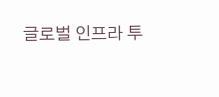글로벌 인프라 투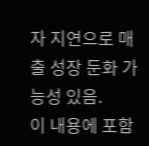자 지연으로 매출 성장 둔화 가능성 있음.
이 내용에 포함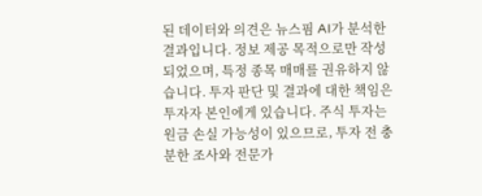된 데이터와 의견은 뉴스핌 AI가 분석한 결과입니다. 정보 제공 목적으로만 작성되었으며, 특정 종목 매매를 권유하지 않습니다. 투자 판단 및 결과에 대한 책임은 투자자 본인에게 있습니다. 주식 투자는 원금 손실 가능성이 있으므로, 투자 전 충분한 조사와 전문가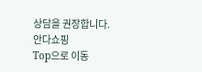상담을 권장합니다.
안다쇼핑
Top으로 이동